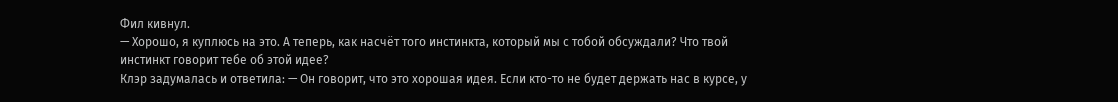Фил кивнул.
— Хорошо, я куплюсь на это. А теперь, как насчёт того инстинкта, который мы с тобой обсуждали? Что твой инстинкт говорит тебе об этой идее?
Клэр задумалась и ответила: — Он говорит, что это хорошая идея. Если кто-то не будет держать нас в курсе, у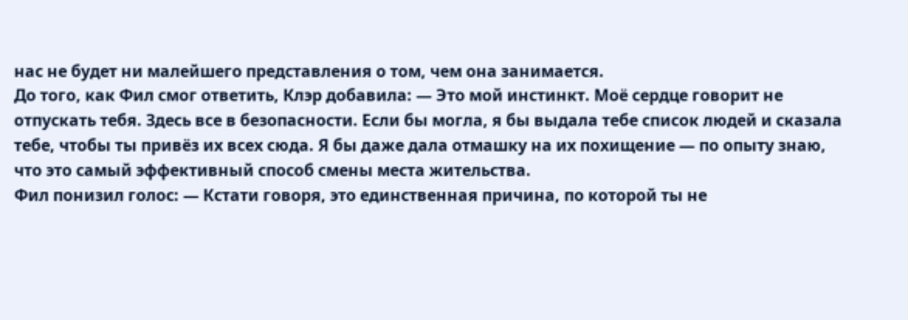нас не будет ни малейшего представления о том, чем она занимается.
До того, как Фил смог ответить, Клэр добавила: — Это мой инстинкт. Моё сердце говорит не отпускать тебя. Здесь все в безопасности. Если бы могла, я бы выдала тебе список людей и сказала тебе, чтобы ты привёз их всех сюда. Я бы даже дала отмашку на их похищение — по опыту знаю, что это самый эффективный способ смены места жительства.
Фил понизил голос: — Кстати говоря, это единственная причина, по которой ты не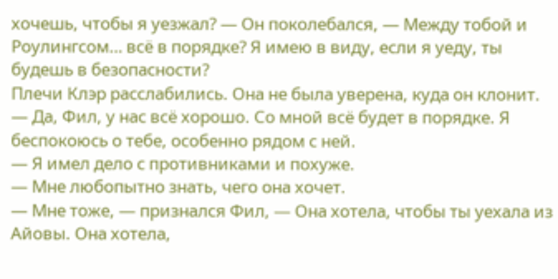хочешь, чтобы я уезжал? — Он поколебался, — Между тобой и Роулингсом… всё в порядке? Я имею в виду, если я уеду, ты будешь в безопасности?
Плечи Клэр расслабились. Она не была уверена, куда он клонит.
— Да, Фил, у нас всё хорошо. Со мной всё будет в порядке. Я беспокоюсь о тебе, особенно рядом с ней.
— Я имел дело с противниками и похуже.
— Мне любопытно знать, чего она хочет.
— Мне тоже, — признался Фил, — Она хотела, чтобы ты уехала из Айовы. Она хотела,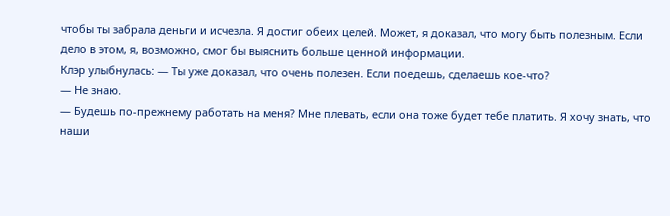чтобы ты забрала деньги и исчезла. Я достиг обеих целей. Может, я доказал, что могу быть полезным. Если дело в этом, я, возможно, смог бы выяснить больше ценной информации.
Клэр улыбнулась: — Ты уже доказал, что очень полезен. Если поедешь, сделаешь кое-что?
— Не знаю.
— Будешь по-прежнему работать на меня? Мне плевать, если она тоже будет тебе платить. Я хочу знать, что наши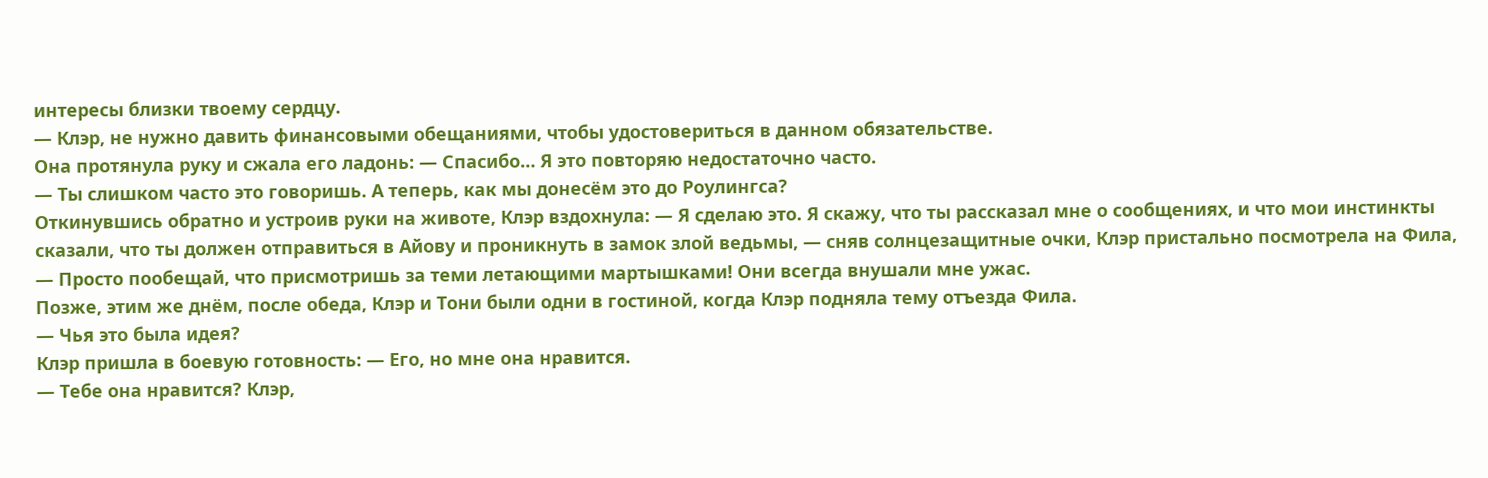интересы близки твоему сердцу.
— Клэр, не нужно давить финансовыми обещаниями, чтобы удостовериться в данном обязательстве.
Она протянула руку и сжала его ладонь: — Спасибо… Я это повторяю недостаточно часто.
— Ты слишком часто это говоришь. А теперь, как мы донесём это до Роулингса?
Откинувшись обратно и устроив руки на животе, Клэр вздохнула: — Я сделаю это. Я скажу, что ты рассказал мне о сообщениях, и что мои инстинкты сказали, что ты должен отправиться в Айову и проникнуть в замок злой ведьмы, — сняв солнцезащитные очки, Клэр пристально посмотрела на Фила, — Просто пообещай, что присмотришь за теми летающими мартышками! Они всегда внушали мне ужас.
Позже, этим же днём, после обеда, Клэр и Тони были одни в гостиной, когда Клэр подняла тему отъезда Фила.
— Чья это была идея?
Клэр пришла в боевую готовность: — Его, но мне она нравится.
— Тебе она нравится? Клэр,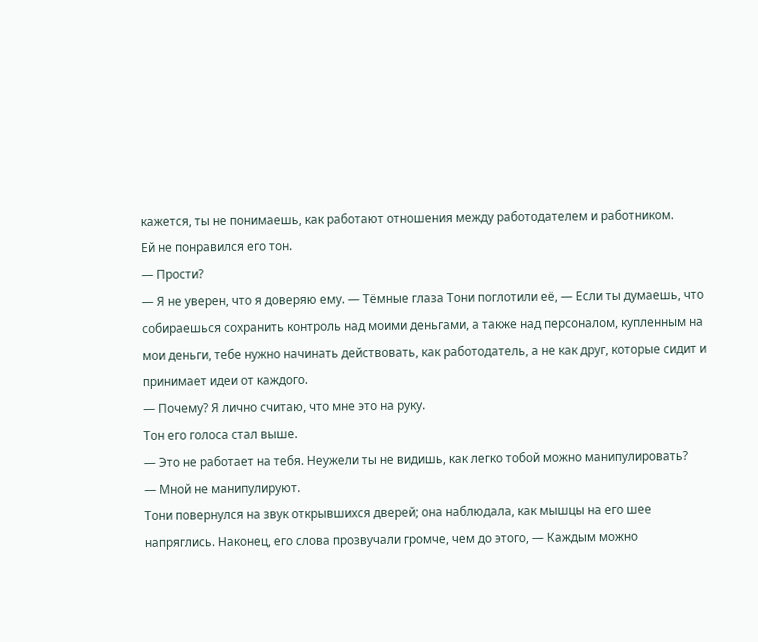кажется, ты не понимаешь, как работают отношения между работодателем и работником.
Ей не понравился его тон.
— Прости?
— Я не уверен, что я доверяю ему. — Тёмные глаза Тони поглотили её, — Если ты думаешь, что собираешься сохранить контроль над моими деньгами, а также над персоналом, купленным на мои деньги, тебе нужно начинать действовать, как работодатель, а не как друг, которые сидит и принимает идеи от каждого.
— Почему? Я лично считаю, что мне это на руку.
Тон его голоса стал выше.
— Это не работает на тебя. Неужели ты не видишь, как легко тобой можно манипулировать?
— Мной не манипулируют.
Тони повернулся на звук открывшихся дверей; она наблюдала, как мышцы на его шее напряглись. Наконец, его слова прозвучали громче, чем до этого, — Каждым можно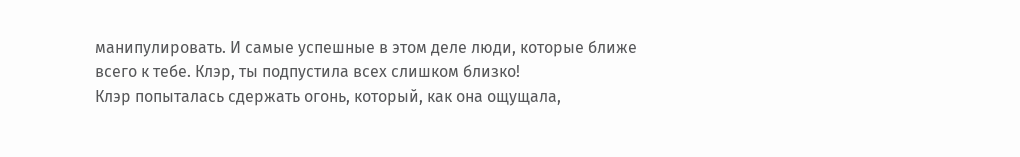манипулировать. И самые успешные в этом деле люди, которые ближе всего к тебе. Клэр, ты подпустила всех слишком близко!
Клэр попыталась сдержать огонь, который, как она ощущала,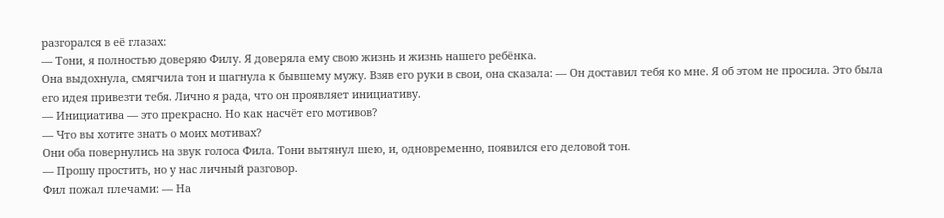разгорался в её глазах:
— Тони, я полностью доверяю Филу. Я доверяла ему свою жизнь и жизнь нашего ребёнка.
Она выдохнула, смягчила тон и шагнула к бывшему мужу. Взяв его руки в свои, она сказала: — Он доставил тебя ко мне. Я об этом не просила. Это была его идея привезти тебя. Лично я рада, что он проявляет инициативу.
— Инициатива — это прекрасно. Но как насчёт его мотивов?
— Что вы хотите знать о моих мотивах?
Они оба повернулись на звук голоса Фила. Тони вытянул шею, и, одновременно, появился его деловой тон.
— Прошу простить, но у нас личный разговор.
Фил пожал плечами: — На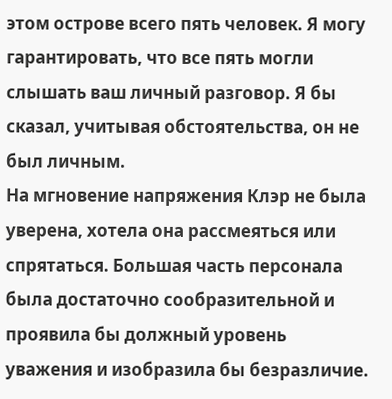этом острове всего пять человек. Я могу гарантировать, что все пять могли слышать ваш личный разговор. Я бы сказал, учитывая обстоятельства, он не был личным.
На мгновение напряжения Клэр не была уверена, хотела она рассмеяться или спрятаться. Большая часть персонала была достаточно сообразительной и проявила бы должный уровень уважения и изобразила бы безразличие.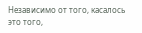Независимо от того, касалось это того,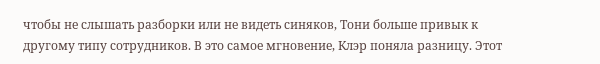чтобы не слышать разборки или не видеть синяков, Тони больше привык к другому типу сотрудников. В это самое мгновение, Клэр поняла разницу. Этот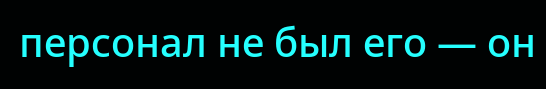персонал не был его — он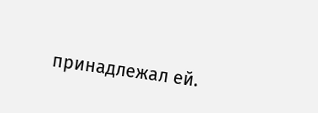принадлежал ей.